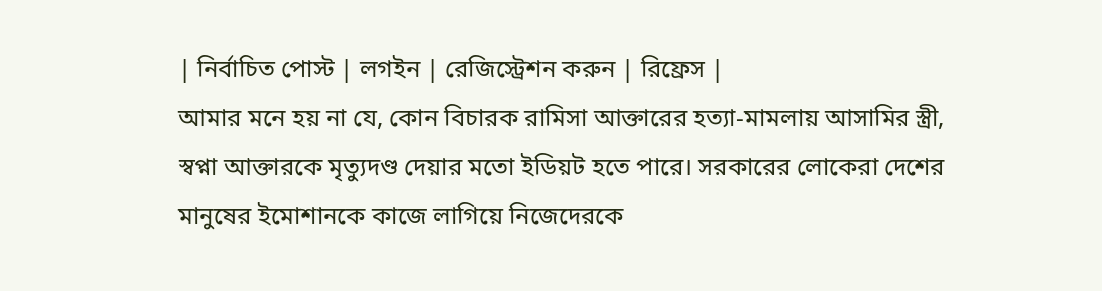| নির্বাচিত পোস্ট | লগইন | রেজিস্ট্রেশন করুন | রিফ্রেস |
আমার মনে হয় না যে, কোন বিচারক রামিসা আক্তারের হত্যা-মামলায় আসামির স্ত্রী, স্বপ্না আক্তারকে মৃত্যুদণ্ড দেয়ার মতো ইডিয়ট হতে পারে। সরকারের লোকেরা দেশের মানুষের ইমোশানকে কাজে লাগিয়ে নিজেদেরকে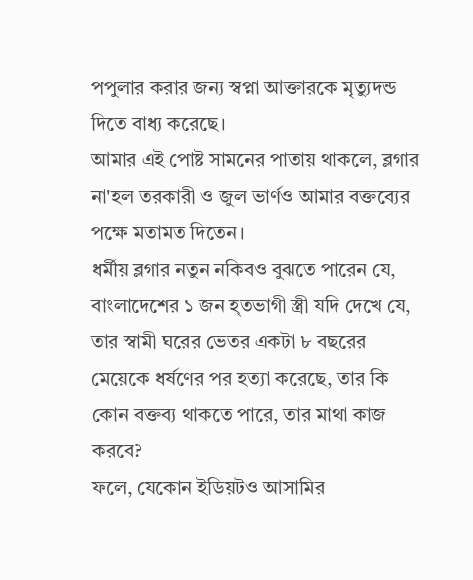পপুলার করার জন্য স্বপ্না আক্তারকে মৃত্যুদন্ড দিতে বাধ্য করেছে।
আমার এই পোষ্ট সামনের পাতায় থাকলে, ব্লগার না'হল তরকারী ও জুল ভার্ণও আমার বক্তব্যের পক্ষে মতামত দিতেন।
ধর্মীয় ব্লগার নতুন নকিবও বুঝতে পারেন যে, বাংলাদেশের ১ জন হ্তভাগী স্ত্রী যদি দেখে যে, তার স্বামী ঘরের ভেতর একটা ৮ বছরের মেয়েকে ধর্ষণের পর হত্যা করেছে, তার কি কোন বক্তব্য থাকতে পারে, তার মাথা কাজ করবে?
ফলে, যেকোন ইডিয়টও আসামির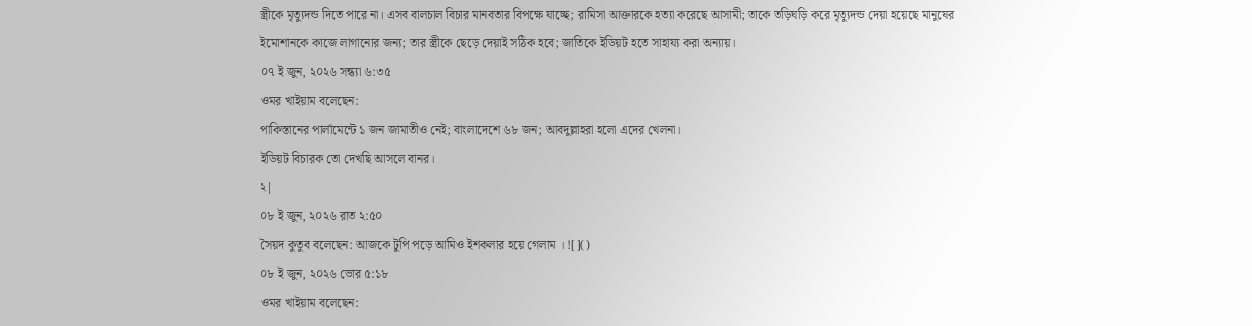স্ত্রীকে মৃত্যুদন্ড দিতে পারে না। এসব বালচাল বিচার মানবতার বিপক্ষে যাচ্ছে; রামিসা আক্তারকে হত্যা করেছে আসামী; তাকে তড়িঘড়ি করে মৃত্যুদন্ড দেয়া হয়েছে মানুষের ইমোশানকে কাজে লাগানোর জন্য; তার স্ত্রীকে ছেড়ে দেয়াই সঠিক হবে; জাতিকে ইডিয়ট হতে সাহায্য করা অন্যায়।
০৭ ই জুন, ২০২৬ সন্ধ্যা ৬:৩৫
ওমর খাইয়াম বলেছেন:
পাকিস্তানের পার্লামেন্টে ১ জন জামাতীও নেই; বাংলাদেশে ৬৮ জন; আবদুল্লাহরা হলো এদের খেলনা।
ইডিয়ট বিচারক তো দেখছি আসলে বানর।
২|
০৮ ই জুন, ২০২৬ রাত ২:৫০
সৈয়দ কুতুব বলেছেন: আজকে টুপি পড়ে আমিও ইশকলার হয়ে গেলাম । ![]()
০৮ ই জুন, ২০২৬ ভোর ৫:১৮
ওমর খাইয়াম বলেছেন: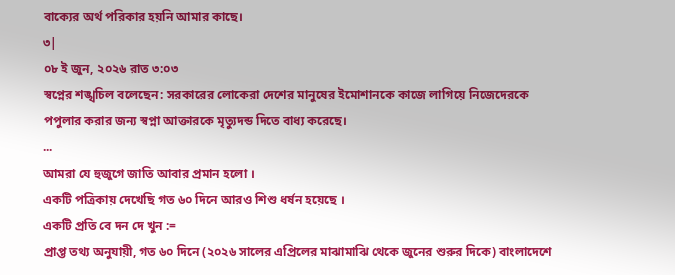বাক্যের অর্থ পরিকার হয়নি আমার কাছে।
৩|
০৮ ই জুন, ২০২৬ রাত ৩:০৩
স্বপ্নের শঙ্খচিল বলেছেন: সরকারের লোকেরা দেশের মানুষের ইমোশানকে কাজে লাগিয়ে নিজেদেরকে
পপুলার করার জন্য স্বপ্না আক্তারকে মৃত্যুদন্ড দিতে বাধ্য করেছে।
...
আমরা যে হুজুগে জাতি আবার প্রমান হলো ।
একটি পত্রিকায় দেখেছি গত ৬০ দিনে আরও শিশু ধর্ষন হয়েছে ।
একটি প্রতি বে দন দে খুন :=
প্রাপ্ত তথ্য অনুযায়ী, গত ৬০ দিনে (২০২৬ সালের এপ্রিলের মাঝামাঝি থেকে জুনের শুরুর দিকে) বাংলাদেশে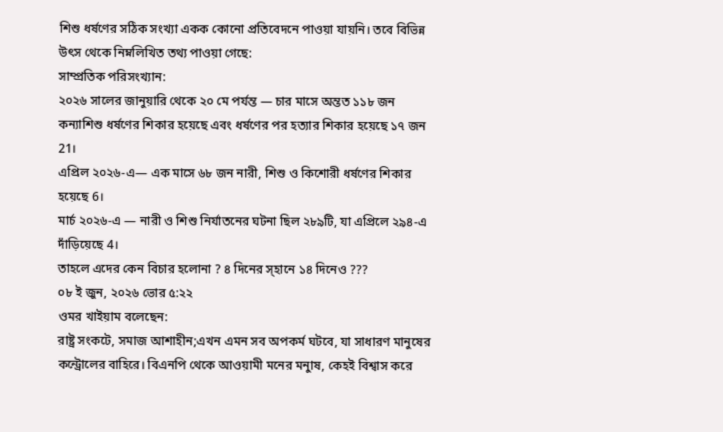শিশু ধর্ষণের সঠিক সংখ্যা একক কোনো প্রতিবেদনে পাওয়া যায়নি। তবে বিভিন্ন উৎস থেকে নিম্নলিখিত তথ্য পাওয়া গেছে:
সাম্প্রতিক পরিসংখ্যান:
২০২৬ সালের জানুয়ারি থেকে ২০ মে পর্যন্ত — চার মাসে অন্তত ১১৮ জন কন্যাশিশু ধর্ষণের শিকার হয়েছে এবং ধর্ষণের পর হত্যার শিকার হয়েছে ১৭ জন 21।
এপ্রিল ২০২৬-এ— এক মাসে ৬৮ জন নারী, শিশু ও কিশোরী ধর্ষণের শিকার হয়েছে 6।
মার্চ ২০২৬-এ — নারী ও শিশু নির্যাতনের ঘটনা ছিল ২৮৯টি, যা এপ্রিলে ২৯৪-এ দাঁড়িয়েছে 4।
তাহলে এদের কেন বিচার হলোনা ? ৪ দিনের স্হানে ১৪ দিনেও ???
০৮ ই জুন, ২০২৬ ভোর ৫:২২
ওমর খাইয়াম বলেছেন:
রাষ্ট্র সংকটে, সমাজ আশাহীন;এখন এমন সব অপকর্ম ঘটবে, যা সাধারণ মানুষের কন্ট্রোলের বাহিরে। বিএনপি থেকে আওয়ামী মনের মনাুষ, কেহই বিশ্বাস করে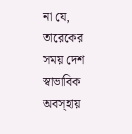না যে, তারেকের সময় দেশ স্বাভাবিক অবস্হায়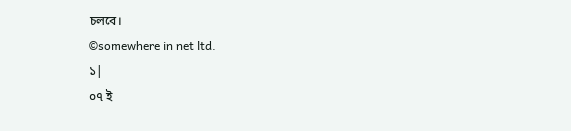চলবে।
©somewhere in net ltd.
১|
০৭ ই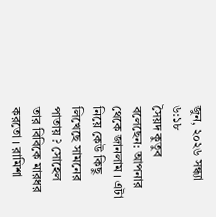জুন, ২০২৬ সন্ধ্যা ৬:১৮
সৈয়দ কুতুব বলেছেন: আপনার থেকে জানলাম । এটা নিয়ে কেউ কিছু লিখেছে সামনের পাতায় ? সোহেল তার বিবিকে মারধর করতো । রামিশা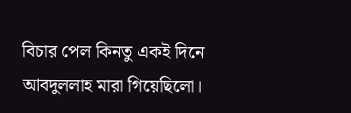বিচার পেল কিনতু একই দিনে আবদুললাহ মারা গিয়েছিলো।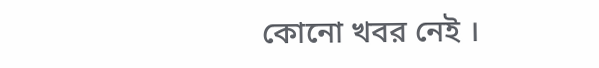কোনো খবর নেই ।